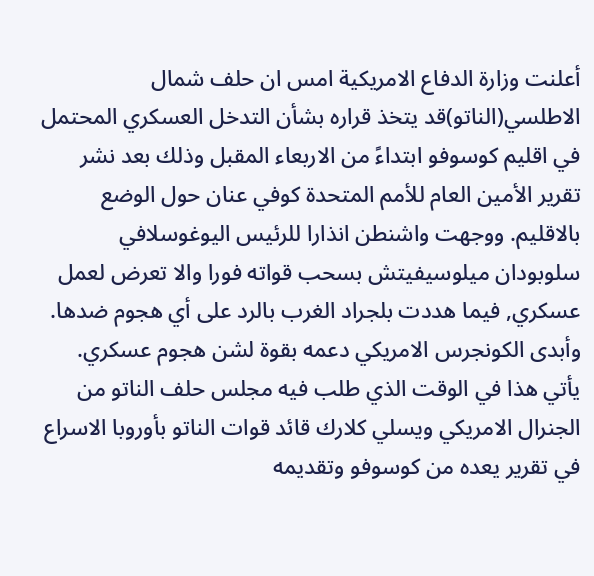أعلنت وزارة الدفاع الامريكية امس ان حلف شمال الاطلسي(الناتو)قد يتخذ قراره بشأن التدخل العسكري المحتمل في اقليم كوسوفو ابتداءً من الاربعاء المقبل وذلك بعد نشر تقرير الأمين العام للأمم المتحدة كوفي عنان حول الوضع بالاقليم. ووجهت واشنطن انذارا للرئيس اليوغوسلافي سلوبودان ميلوسيفيتش بسحب قواته فورا والا تعرض لعمل عسكري, فيما هددت بلجراد الغرب بالرد على أي هجوم ضدها. وأبدى الكونجرس الامريكي دعمه بقوة لشن هجوم عسكري. يأتي هذا في الوقت الذي طلب فيه مجلس حلف الناتو من الجنرال الامريكي ويسلي كلارك قائد قوات الناتو بأوروبا الاسراع في تقرير يعده من كوسوفو وتقديمه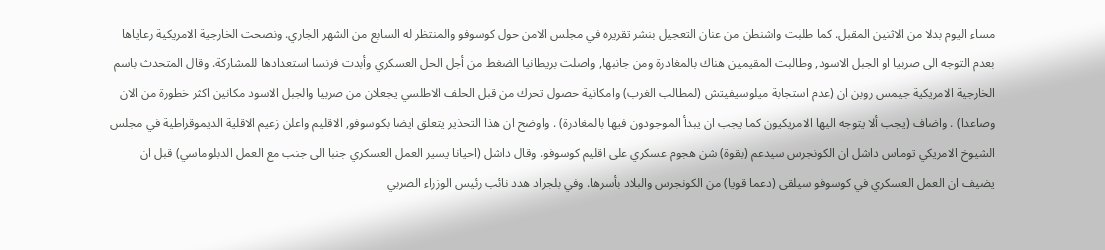مساء اليوم بدلا من الاثنين المقبل. كما طلبت واشنطن من عنان التعجيل بنشر تقريره في مجلس الامن حول كوسوفو والمنتظر له السابع من الشهر الجاري. ونصحت الخارجية الامريكية رعاياها بعدم التوجه الى صربيا او الجبل الاسود, وطالبت المقيمين هناك بالمغادرة ومن جانبها, واصلت بريطانيا الضغط من أجل الحل العسكري وأبدت فرنسا استعدادها للمشاركة. وقال المتحدث باسم الخارجية الامريكية جيمس روبن ان (عدم استجابة ميلوسيفيتش (لمطالب الغرب) وامكانية حصول تحرك من قبل الحلف الاطلسي يجعلان من صربيا والجبل الاسود مكانين اكثر خطورة من الان وصاعدا) . واضاف (يجب ألا يتوجه اليها الامريكيون كما يجب ان يبدأ الموجودون فيها بالمغادرة) . واوضح ان هذا التحذير يتعلق ايضا بكوسوفو, الاقليم واعلن زعيم الاقلية الديموقراطية في مجلس الشيوخ الامريكي توماس داشل ان الكونجرس سيدعم (بقوة) شن هجوم عسكري على اقليم كوسوفو. وقال داشل (احيانا يسير العمل العسكري جنبا الى جنب مع العمل الدبلوماسي) قبل ان يضيف ان العمل العسكري في كوسوفو سيلقى (دعما قويا) من الكونجرس والبلاد بأسرها. وفي بلجراد هدد نائب رئيس الوزراء الصربي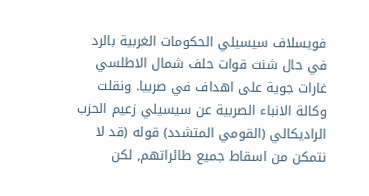فويسلاف سيسيلي الحكومات الغربية بالرد في حال شنت قوات حلف شمال الاطلسي غارات جوية على اهداف في صربيا. ونقلت وكالة الانباء الصربية عن سيسيلي زعيم الحزب الراديكالي (القومي المتشدد) قوله (قد لا نتمكن من اسقاط جميع طائراتهم, لكن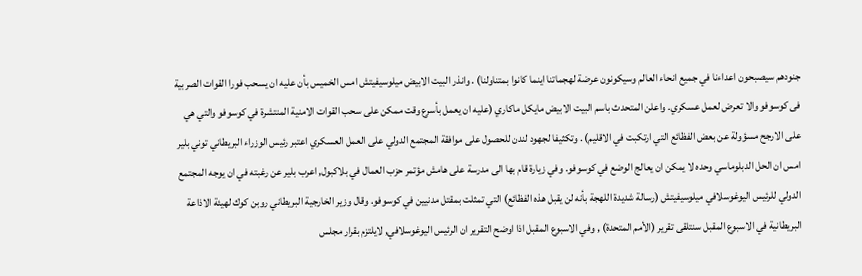جنودهم سيصبحون اعداءنا في جميع انحاء العالم وسيكونون عرضة لهجماتنا اينما كانوا بمتناولنا) . وانذر البيت الابيض ميلوسيفيتش امس الخميس بأن عليه ان يسحب فورا القوات الصربية فى كوسوفو والا تعرض لعمل عسكري. واعلن المتحدث باسم البيت الابيض مايكل ماكاري (عليه ان يعمل بأسرع وقت ممكن على سحب القوات الامنية المنتشرة في كوسوفو والتي هي على الارجح مسؤولة عن بعض الفظائع التي ارتكبت في الاقليم) . وتكثيفا لجهود لندن للحصول على موافقة المجتمع الدولي على العمل العسكري اعتبر رئيس الوزراء البريطاني توني بلير امس ان الحل الدبلوماسي وحده لا يمكن ان يعالج الوضع في كوسوفو. وفي زيارة قام بها الى مدرسة على هامش مؤتمر حزب العمال في بلاكبول, اعرب بلير عن رغبته في ان يوجه المجتمع الدولي للرئيس اليوغوسلافي ميلوسيفيتش (رسالة شديدة اللهجة بأنه لن يقبل هذه الفظائع) التي تمثلت بمقتل مدنيين في كوسوفو. وقال وزير الخارجية البريطاني روبن كوك لهيئة الاذاعة البريطانية في الاسبوع المقبل سنتلقى تقرير (الأمم المتحدة) , وفي الاسبوع المقبل اذا اوضح التقرير ان الرئيس اليوغوسلافي, لايلتزم بقرار مجلس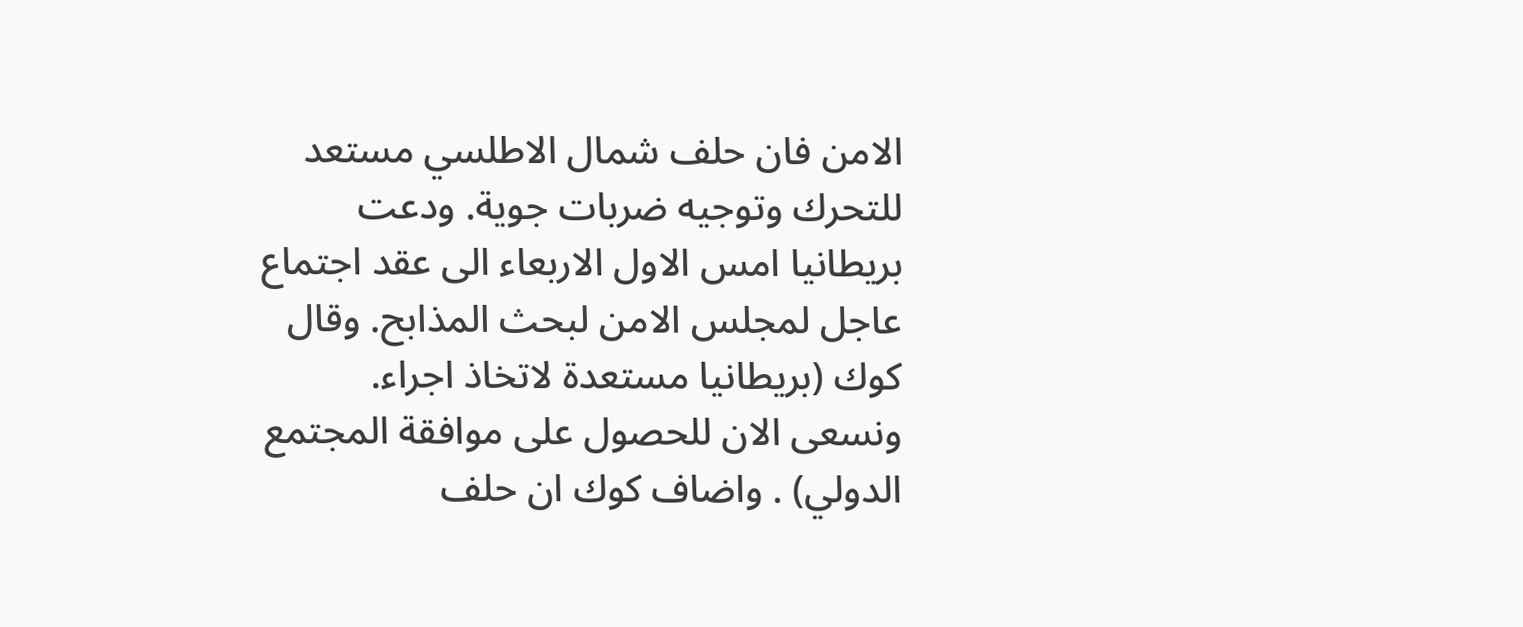الامن فان حلف شمال الاطلسي مستعد للتحرك وتوجيه ضربات جوية. ودعت بريطانيا امس الاول الاربعاء الى عقد اجتماع عاجل لمجلس الامن لبحث المذابح. وقال كوك (بريطانيا مستعدة لاتخاذ اجراء. ونسعى الان للحصول على موافقة المجتمع الدولي) . واضاف كوك ان حلف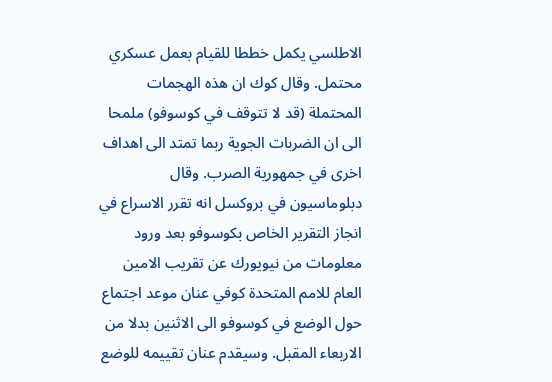الاطلسي يكمل خططا للقيام بعمل عسكري محتمل. وقال كوك ان هذه الهجمات المحتملة (قد لا تتوقف في كوسوفو) ملمحا الى ان الضربات الجوية ربما تمتد الى اهداف اخرى في جمهورية الصرب. وقال دبلوماسيون في بروكسل انه تقرر الاسراع في انجاز التقرير الخاص بكوسوفو بعد ورود معلومات من نيويورك عن تقريب الامين العام للامم المتحدة كوفي عنان موعد اجتماع حول الوضع في كوسوفو الى الاثنين بدلا من الاربعاء المقبل. وسيقدم عنان تقييمه للوضع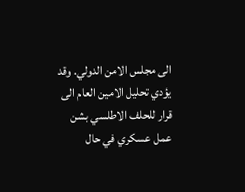الى مجلس الامن الدولي. وقد يؤدي تحليل الامين العام الى قرار للحلف الاطلسي بشن عمل عسكري في حال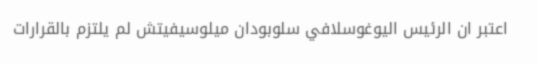اعتبر ان الرئيس اليوغوسلافي سلوبودان ميلوسيفيتش لم يلتزم بالقرارات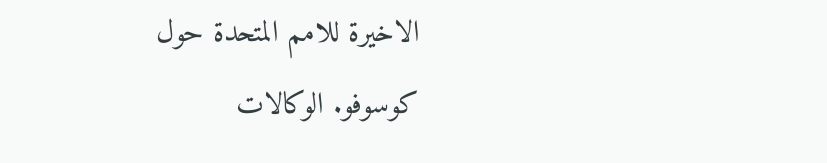الاخيرة للامم المتحدة حول كوسوفو. الوكالات